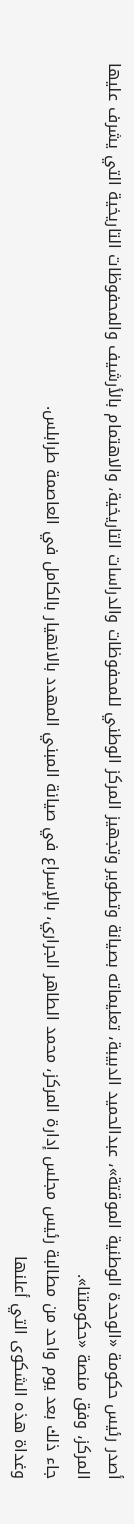أصدر رئيس حكومة «الوحدة الوطنية الموقتة»، عبدالحميد الدبيبة، تعليماته بصيانة وتطوير وتجهيز المركز الوطني للمحفوظات والدراسات التاريخية، والاهتمام بالأرشيف والمحفوظات التاريخية التي يشرف عليها المركز، وفق منصة «حكومتنا».
جاء ذلك بعد يوم واحد من مطالبة رئيس مجلس إدارة المركز، محمد الطاهر الجراري، بالإسراع في صيانة المبني المهدد بالانهيار بالكامل في العاصمة طرابلس.
وغداة هذه الشكوى التي أعلنها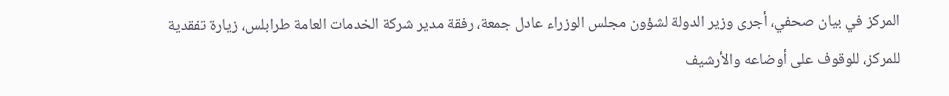المركز في بيان صحفي، أجرى وزير الدولة لشؤون مجلس الوزراء عادل جمعة، رفقة مدير شركة الخدمات العامة طرابلس، زيارة تفقدية للمركز، للوقوف على أوضاعه والأرشيف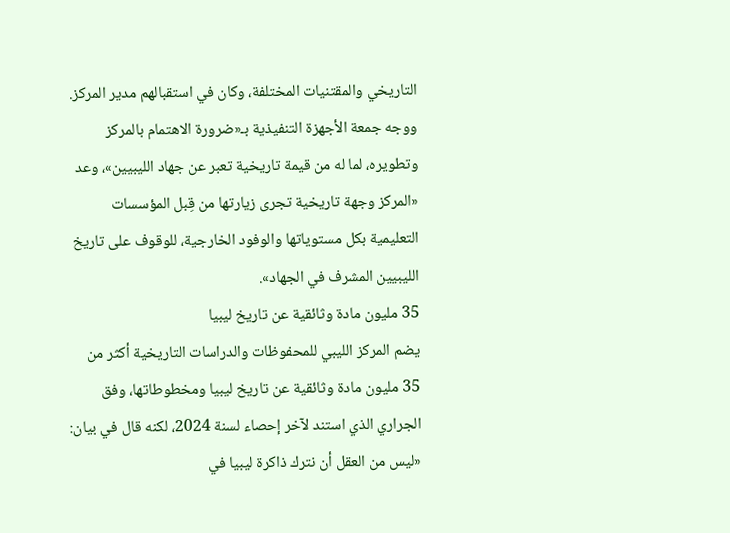التاريخي والمقتنيات المختلفة، وكان في استقبالهم مدير المركز.
ووجه جمعة الأجهزة التنفيذية بـ«ضرورة الاهتمام بالمركز وتطويره، لما له من قيمة تاريخية تعبر عن جهاد الليبيين»، وعد «المركز وجهة تاريخية تجرى زيارتها من قِبل المؤسسات التعليمية بكل مستوياتها والوفود الخارجية، للوقوف على تاريخ الليبيين المشرف في الجهاد».
35 مليون مادة وثائقية عن تاريخ ليبيا
يضم المركز الليبي للمحفوظات والدراسات التاريخية أكثر من 35 مليون مادة وثائقية عن تاريخ ليبيا ومخطوطاتها، وفق الجراري الذي استند لآخر إحصاء لسنة 2024، لكنه قال في بيان: «ليس من العقل أن نترك ذاكرة ليبيا في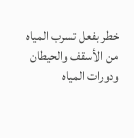خطر بفعل تسرب المياه من الأسقف والحيطان ودورات المياه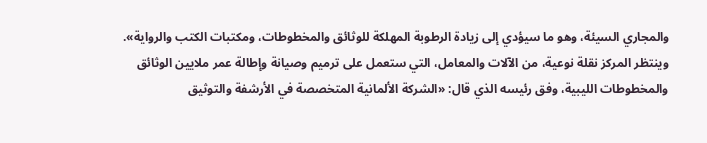والمجاري السيئة، وهو ما سيؤدي إلى زيادة الرطوبة المهلكة للوثائق والمخطوطات، ومكتبات الكتب والرواية».
وينتظر المركز نقلة نوعية، من الآلات والمعامل، التي ستعمل على ترميم وصيانة وإطالة عمر ملايين الوثائق والمخطوطات الليبية، وفق رئيسه الذي قال: «الشركة الألمانية المتخصصة في الأرشفة والتوثيق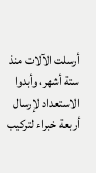أرسلت الآلات منذ ستة أشهر، وأبدوا الاستعداد لإرسال أربعة خبراء لتركيب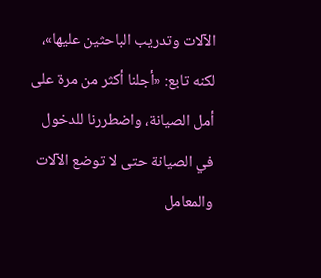الآلات وتدريب الباحثين عليها»، لكنه تابع: «أجلنا أكثر من مرة على أمل الصيانة، واضطررنا للدخول في الصيانة حتى لا توضع الآلات والمعامل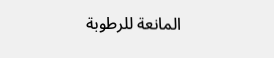المانعة للرطوبة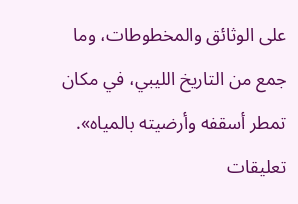على الوثائق والمخطوطات، وما جمع من التاريخ الليبي، في مكان تمطر أسقفه وأرضيته بالمياه».
تعليقات